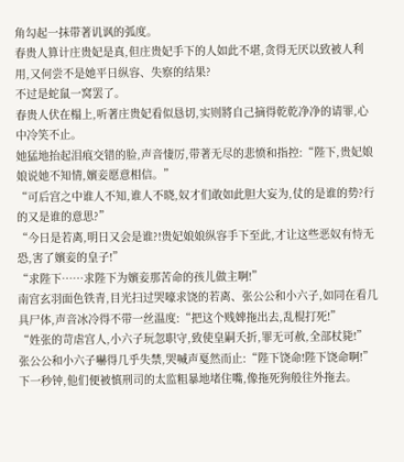角勾起一抹带著讥讽的弧度。
春贵人算计庄贵妃是真,但庄贵妃手下的人如此不堪,贪得无厌以致被人利用,又何尝不是她平日纵容、失察的结果?
不过是蛇鼠一窝罢了。
春贵人伏在榻上,听著庄贵妃看似恳切,实则將自己摘得乾乾净净的请罪,心中冷笑不止。
她猛地抬起泪痕交错的脸,声音悽厉,带著无尽的悲愤和指控:“陛下,贵妃娘娘说她不知情,嬪妾愿意相信。”
“可后宫之中谁人不知,谁人不晓,奴才们敢如此胆大妄为,仗的是谁的势?行的又是谁的意思?”
“今日是若离,明日又会是谁?!贵妃娘娘纵容手下至此,才让这些恶奴有恃无恐,害了嬪妾的皇子!”
“求陛下……求陛下为嬪妾那苦命的孩儿做主啊!”
南宫玄羽面色铁青,目光扫过哭嚎求饶的若离、张公公和小六子,如同在看几具尸体,声音冰冷得不带一丝温度:“把这个贱婢拖出去,乱棍打死!”
“姓张的苛虐宫人,小六子玩忽职守,致使皇嗣夭折,罪无可赦,全部杖毙!”
张公公和小六子嚇得几乎失禁,哭喊声戛然而止:“陛下饶命!陛下饶命啊!”
下一秒钟,他们便被慎刑司的太监粗暴地堵住嘴,像拖死狗般往外拖去。